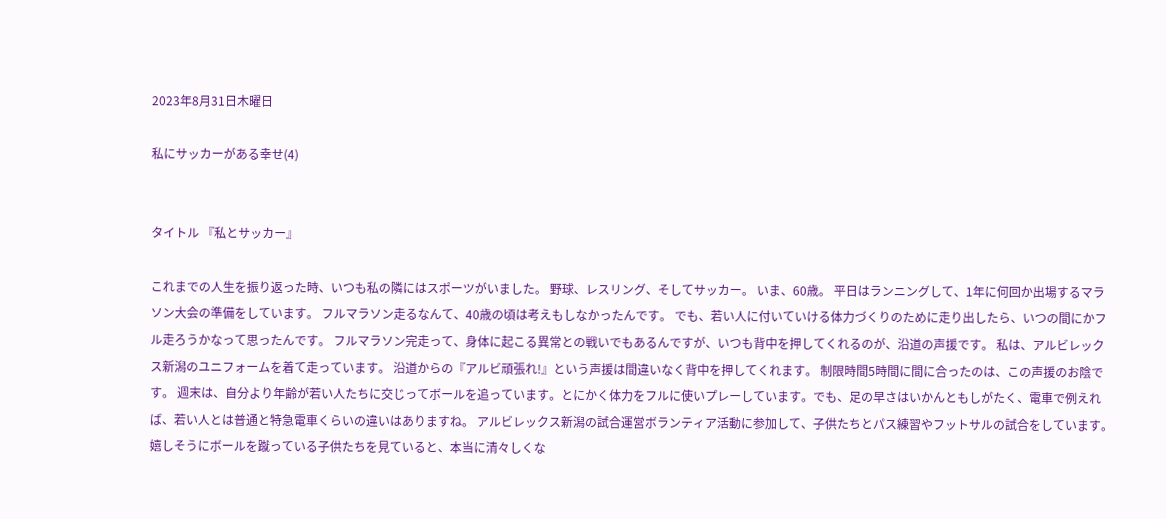2023年8月31日木曜日

私にサッカーがある幸せ(4)


タイトル 『私とサッカー』

これまでの人生を振り返った時、いつも私の隣にはスポーツがいました。 野球、レスリング、そしてサッカー。 いま、60歳。 平日はランニングして、1年に何回か出場するマラソン大会の準備をしています。 フルマラソン走るなんて、40歳の頃は考えもしなかったんです。 でも、若い人に付いていける体力づくりのために走り出したら、いつの間にかフル走ろうかなって思ったんです。 フルマラソン完走って、身体に起こる異常との戦いでもあるんですが、いつも背中を押してくれるのが、沿道の声援です。 私は、アルビレックス新潟のユニフォームを着て走っています。 沿道からの『アルビ頑張れ!』という声援は間違いなく背中を押してくれます。 制限時間5時間に間に合ったのは、この声援のお陰です。 週末は、自分より年齢が若い人たちに交じってボールを追っています。とにかく体力をフルに使いプレーしています。でも、足の早さはいかんともしがたく、電車で例えれば、若い人とは普通と特急電車くらいの違いはありますね。 アルビレックス新潟の試合運営ボランティア活動に参加して、子供たちとパス練習やフットサルの試合をしています。 嬉しそうにボールを蹴っている子供たちを見ていると、本当に清々しくな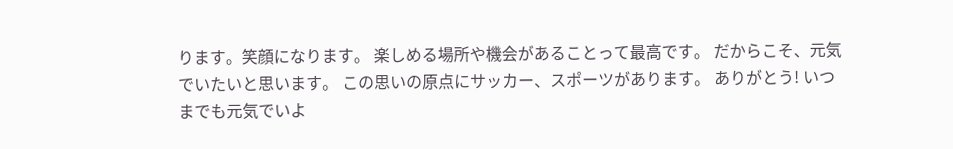ります。笑顔になります。 楽しめる場所や機会があることって最高です。 だからこそ、元気でいたいと思います。 この思いの原点にサッカー、スポーツがあります。 ありがとう! いつまでも元気でいよ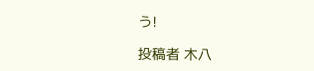う!

投稿者 木八